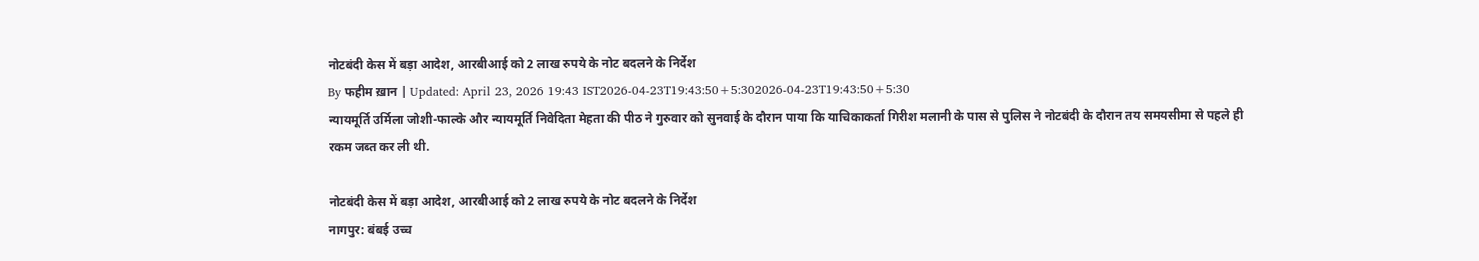नोटबंदी केस में बड़ा आदेश, आरबीआई को 2 लाख रुपये के नोट बदलने के निर्देश
By फहीम ख़ान | Updated: April 23, 2026 19:43 IST2026-04-23T19:43:50+5:302026-04-23T19:43:50+5:30
न्यायमूर्ति उर्मिला जोशी-फाल्के और न्यायमूर्ति निवेदिता मेहता की पीठ ने गुरुवार को सुनवाई के दौरान पाया कि याचिकाकर्ता गिरीश मलानी के पास से पुलिस ने नोटबंदी के दौरान तय समयसीमा से पहले ही रकम जब्त कर ली थी.

नोटबंदी केस में बड़ा आदेश, आरबीआई को 2 लाख रुपये के नोट बदलने के निर्देश
नागपुर: बंबई उच्च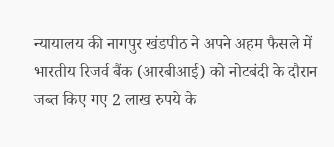न्यायालय की नागपुर खंडपीठ ने अपने अहम फैसले में भारतीय रिजर्व बैंक (आरबीआई) को नोटबंदी के दौरान जब्त किए गए 2 लाख रुपये के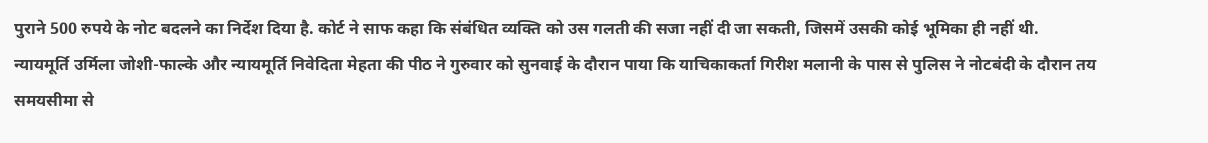पुराने 500 रुपये के नोट बदलने का निर्देश दिया है. कोर्ट ने साफ कहा कि संबंधित व्यक्ति को उस गलती की सजा नहीं दी जा सकती, जिसमें उसकी कोई भूमिका ही नहीं थी.
न्यायमूर्ति उर्मिला जोशी-फाल्के और न्यायमूर्ति निवेदिता मेहता की पीठ ने गुरुवार को सुनवाई के दौरान पाया कि याचिकाकर्ता गिरीश मलानी के पास से पुलिस ने नोटबंदी के दौरान तय समयसीमा से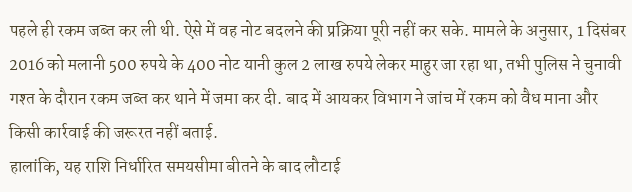पहले ही रकम जब्त कर ली थी. ऐसे में वह नोट बदलने की प्रक्रिया पूरी नहीं कर सके. मामले के अनुसार, 1 दिसंबर 2016 को मलानी 500 रुपये के 400 नोट यानी कुल 2 लाख रुपये लेकर माहुर जा रहा था, तभी पुलिस ने चुनावी गश्त के दौरान रकम जब्त कर थाने में जमा कर दी. बाद में आयकर विभाग ने जांच में रकम को वैध माना और किसी कार्रवाई की जरूरत नहीं बताई.
हालांकि, यह राशि निर्धारित समयसीमा बीतने के बाद लौटाई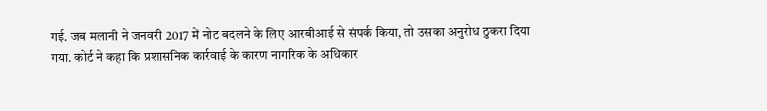गई. जब मलानी ने जनवरी 2017 में नोट बदलने के लिए आरबीआई से संपर्क किया, तो उसका अनुरोध ठुकरा दिया गया. कोर्ट ने कहा कि प्रशासनिक कार्रवाई के कारण नागरिक के अधिकार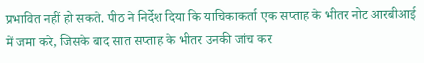प्रभावित नहीं हो सकते. पीठ ने निर्देश दिया कि याचिकाकर्ता एक सप्ताह के भीतर नोट आरबीआई में जमा करे, जिसके बाद सात सप्ताह के भीतर उनकी जांच कर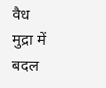वैध मुद्रा में बदल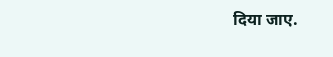दिया जाए.